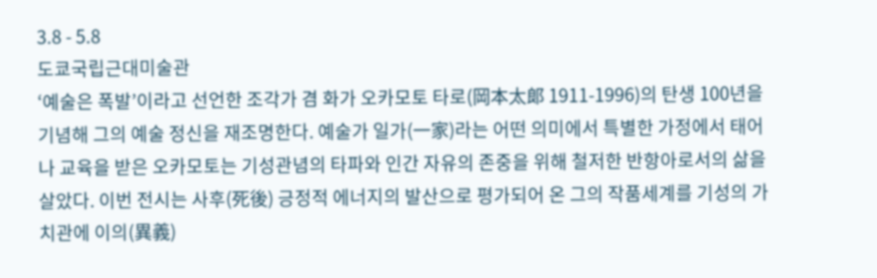3.8 - 5.8
도쿄국립근대미술관
‘예술은 폭발’이라고 선언한 조각가 겸 화가 오카모토 타로(岡本太郞 1911-1996)의 탄생 100년을 기념해 그의 예술 정신을 재조명한다. 예술가 일가(一家)라는 어떤 의미에서 특별한 가정에서 태어나 교육을 받은 오카모토는 기성관념의 타파와 인간 자유의 존중을 위해 철저한 반항아로서의 삶을 살았다. 이번 전시는 사후(死後) 긍정적 에너지의 발산으로 평가되어 온 그의 작품세계를 기성의 가치관에 이의(異義)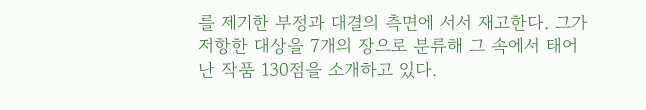를 제기한 부정과 대결의 측면에 서서 재고한다. 그가 저항한 대상을 7개의 장으로 분류해 그 속에서 태어난 작품 130점을 소개하고 있다.